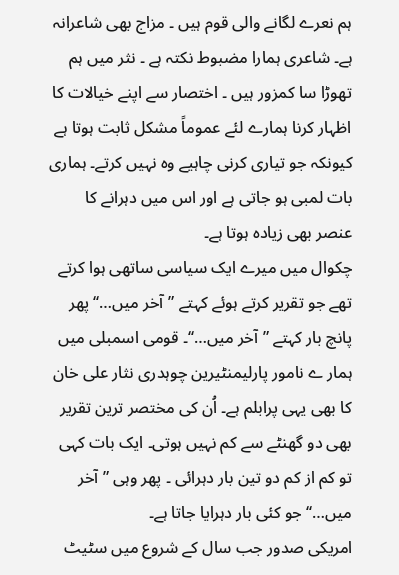ہم نعرے لگانے والی قوم ہیں ۔ مزاج بھی شاعرانہ ہے۔ شاعری ہمارا مضبوط نکتہ ہے ۔ نثر میں ہم تھوڑا سا کمزور ہیں ۔ اختصار سے اپنے خیالات کا اظہار کرنا ہمارے لئے عموماً مشکل ثابت ہوتا ہے کیونکہ جو تیاری کرنی چاہیے وہ نہیں کرتے۔ ہماری بات لمبی ہو جاتی ہے اور اس میں دہرانے کا عنصر بھی زیادہ ہوتا ہے۔
چکوال میں میرے ایک سیاسی ساتھی ہوا کرتے تھے جو تقریر کرتے ہوئے کہتے ”آخر میں…‘‘ پھر پانچ بار کہتے ”آخر میں…‘‘۔ قومی اسمبلی میں ہمار ے نامور پارلیمنٹیرین چوہدری نثار علی خان کا بھی یہی پرابلم ہے۔ اُن کی مختصر ترین تقریر بھی دو گھنٹے سے کم نہیں ہوتی۔ ایک بات کہی تو کم از کم دو تین بار دہرائی ۔ پھر وہی ”آخر میں…‘‘ جو کئی بار دہرایا جاتا ہے۔
امریکی صدور جب سال کے شروع میں سٹیٹ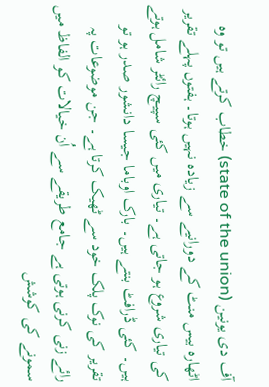آف دی یونین (state of the union) خطاب کرتے ہیں تو وہ اٹھارہ بیس منٹ کے دورانیے سے زیادہ نہیں ہوتا۔ ہفتوں پہلے تقریر کی تیاری شروع ہو جاتی ہے۔ تیاری میں کئی سپیچ رائٹر شامل ہوتے ہیں۔ کئی ڈرافٹ بنتے ہیں۔ بارک اوباما جیسا دانشور صدر ہو تو تقریر کی نوک پلک خود سے ٹھیک کرتا ہے۔ جن موضوعات پہ رائے زنی کرنی ہوتی ہے جامع طریقے سے اُن خیالات کو الفاظ میں سمونے کی کوشش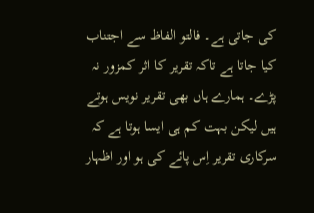کی جاتی ہے۔ فالتو الفاظ سے اجتناب کیا جاتا ہے تاکہ تقریر کا اثر کمزور نہ پڑے۔ ہمارے ہاں بھی تقریر نویس ہوتے ہیں لیکن بہت کم ہی ایسا ہوتا ہے کہ سرکاری تقریر اِس پائے کی ہو اور اظہار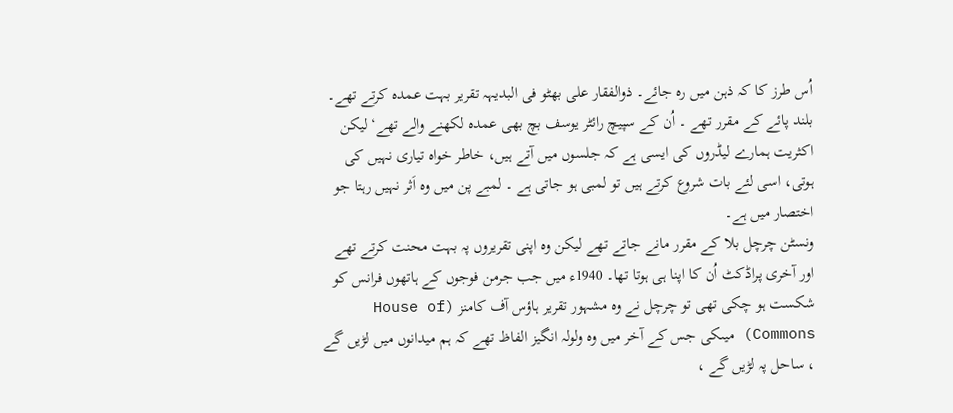اُس طرز کا کہ ذہن میں رہ جائے۔ ذوالفقار علی بھٹو فی البدیہہ تقریر بہت عمدہ کرتے تھے۔ بلند پائے کے مقرر تھے ۔ اُن کے سپیچ رائٹر یوسف بچ بھی عمدہ لکھنے والے تھے‘ لیکن اکثریت ہمارے لیڈروں کی ایسی ہے کہ جلسوں میں آتے ہیں، خاطر خواہ تیاری نہیں کی ہوتی، اسی لئے بات شروع کرتے ہیں تو لمبی ہو جاتی ہے ۔ لمبے پن میں وہ اَثر نہیں رہتا جو اختصار میں ہے۔
ونسٹن چرچل بلا کے مقرر مانے جاتے تھے لیکن وہ اپنی تقریروں پہ بہت محنت کرتے تھے اور آخری پراڈکٹ اُن کا اپنا ہی ہوتا تھا۔ 1940ء میں جب جرمن فوجوں کے ہاتھوں فرانس کو شکست ہو چکی تھی تو چرچل نے وہ مشہور تقریر ہاؤس آف کامنز (House of Commons) میںکی جس کے آخر میں وہ ولولہ انگیز الفاظ تھے کہ ہم میدانوں میں لڑیں گے ، ساحل پہ لڑیں گے ،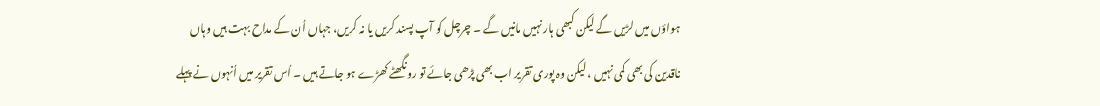ہواؤں میں لڑیں گے لیکن کبھی ہار نہیں مانیں گے ۔ چرچل کو آپ پسند کریں یا نہ کریں، جہاں اُن کے مداح بہت ہیں وہاں ناقدین کی بھی کمی نہیں ، لیکن وہ پوری تقریر اب بھی پڑھی جائے تو رونگھٹے کھڑے ہو جاتے ہیں ۔ اُس تقریر میں اُنہوں نے پہلے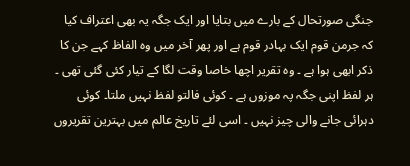جنگی صورتحال کے بارے میں بتایا اور ایک جگہ یہ بھی اعتراف کیا کہ جرمن قوم ایک بہادر قوم ہے اور پھر آخر میں وہ الفاظ کہے جن کا ذکر ابھی ہوا ہے ۔ وہ تقریر اچھا خاصا وقت لگا کے تیار کئی گئی تھی ۔ ہر لفظ اپنی جگہ پہ موزوں ہے ۔ کوئی فالتو لفظ نہیں ملتا۔ کوئی دہرائی جانے والی چیز نہیں ۔ اسی لئے تاریخ عالم میں بہترین تقریروں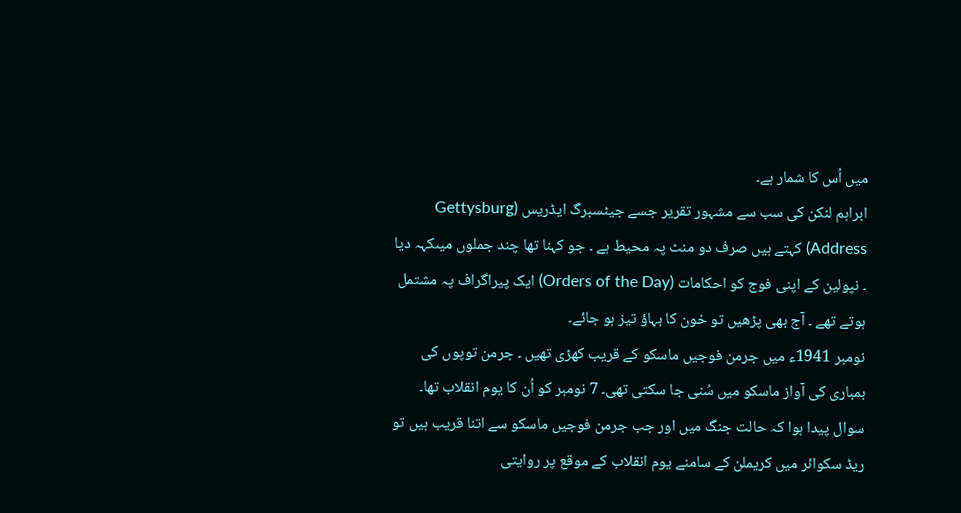میں اُس کا شمار ہے۔
ابراہم لنکن کی سب سے مشہور تقریر جسے جیٹسبرگ ایڈریس (Gettysburg Address) کہتے ہیں صرف دو منٹ پہ محیط ہے ۔ جو کہنا تھا چند جملوں میںکہہ دیا ۔ نپولین کے اپنی فوج کو احکامات (Orders of the Day) ایک پیراگراف پہ مشتمل ہوتے تھے ۔ آج بھی پڑھیں تو خون کا بہاؤ تیز ہو جائے۔
نومبر 1941ء میں جرمن فوجیں ماسکو کے قریب کھڑی تھیں ۔ جرمن توپوں کی بمباری کی آواز ماسکو میں سُنی جا سکتی تھی۔ 7 نومبر کو اُن کا یوم انقلاب تھا۔ سوال پیدا ہوا کہ حالت جنگ میں اور جب جرمن فوجیں ماسکو سے اتنا قریب ہیں تو ریڈ سکوائر میں کریملن کے سامنے یوم انقلاب کے موقع پر روایتی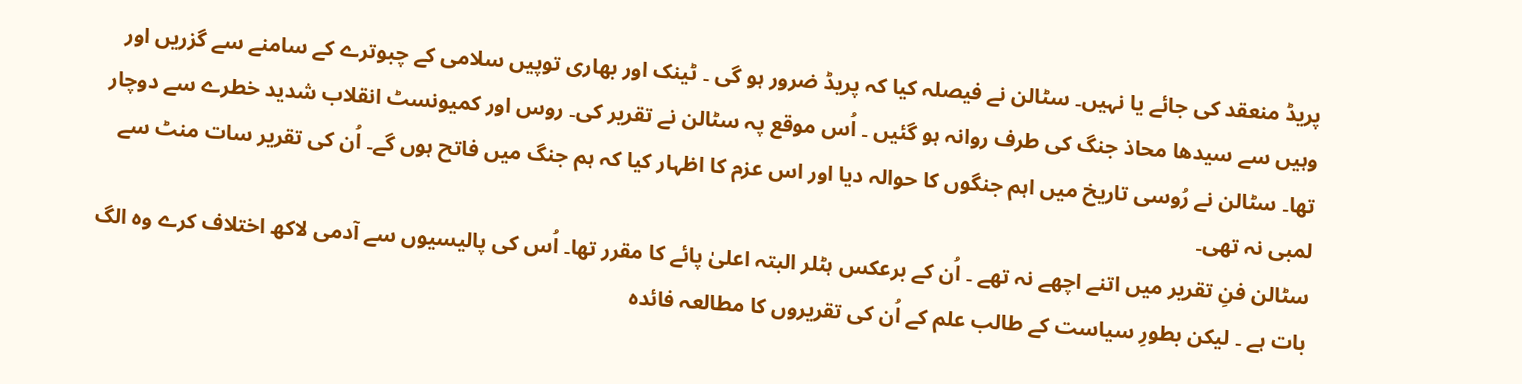پریڈ منعقد کی جائے یا نہیں۔ سٹالن نے فیصلہ کیا کہ پریڈ ضرور ہو گی ۔ ٹینک اور بھاری توپیں سلامی کے چبوترے کے سامنے سے گزریں اور وہیں سے سیدھا محاذ جنگ کی طرف روانہ ہو گئیں ۔ اُس موقع پہ سٹالن نے تقریر کی۔ روس اور کمیونسٹ انقلاب شدید خطرے سے دوچار تھا۔ سٹالن نے رُوسی تاریخ میں اہم جنگوں کا حوالہ دیا اور اس عزم کا اظہار کیا کہ ہم جنگ میں فاتح ہوں گے۔ اُن کی تقریر سات منٹ سے لمبی نہ تھی۔
سٹالن فنِ تقریر میں اتنے اچھے نہ تھے ۔ اُن کے برعکس ہٹلر البتہ اعلیٰ پائے کا مقرر تھا۔ اُس کی پالیسیوں سے آدمی لاکھ اختلاف کرے وہ الگ بات ہے ۔ لیکن بطورِ سیاست کے طالب علم کے اُن کی تقریروں کا مطالعہ فائدہ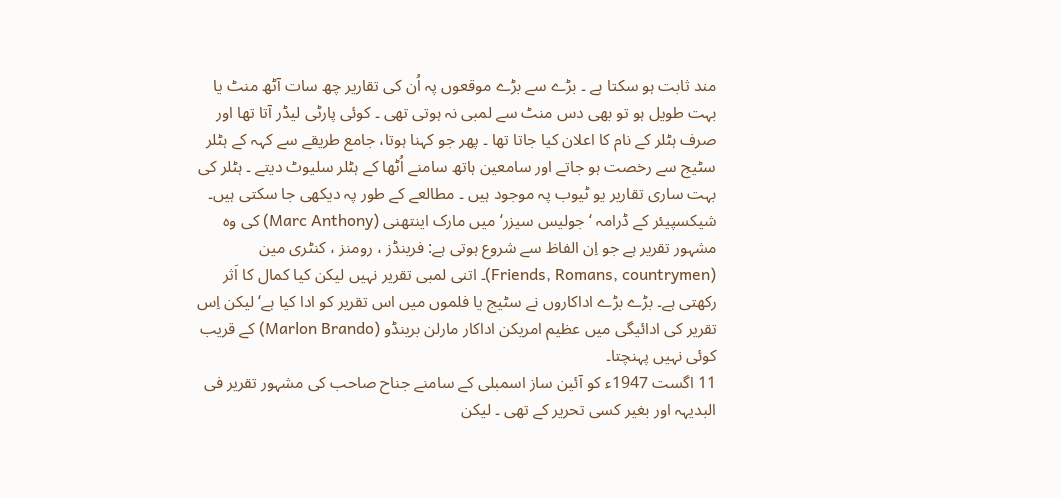مند ثابت ہو سکتا ہے ۔ بڑے سے بڑے موقعوں پہ اُن کی تقاریر چھ سات آٹھ منٹ یا بہت طویل ہو تو بھی دس منٹ سے لمبی نہ ہوتی تھی ۔ کوئی پارٹی لیڈر آتا تھا اور صرف ہٹلر کے نام کا اعلان کیا جاتا تھا ۔ پھر جو کہنا ہوتا، جامع طریقے سے کہہ کے ہٹلر سٹیج سے رخصت ہو جاتے اور سامعین ہاتھ سامنے اُٹھا کے ہٹلر سلیوٹ دیتے ۔ ہٹلر کی بہت ساری تقاریر یو ٹیوب پہ موجود ہیں ۔ مطالعے کے طور پہ دیکھی جا سکتی ہیں۔
شیکسپیئر کے ڈرامہ ‘جولیس سیزر‘ میں مارک اینتھنی (Marc Anthony) کی وہ مشہور تقریر ہے جو اِن الفاظ سے شروع ہوتی ہے: فرینڈز ، رومنز ، کنٹری مین (Friends, Romans, countrymen)۔ اتنی لمبی تقریر نہیں لیکن کیا کمال کا اَثر رکھتی ہے۔ بڑے بڑے اداکاروں نے سٹیج یا فلموں میں اس تقریر کو ادا کیا ہے‘ لیکن اِس تقریر کی ادائیگی میں عظیم امریکن اداکار مارلن برینڈو (Marlon Brando) کے قریب کوئی نہیں پہنچتا۔
11 اگست 1947ء کو آئین ساز اسمبلی کے سامنے جناح صاحب کی مشہور تقریر فی البدیہہ اور بغیر کسی تحریر کے تھی ۔ لیکن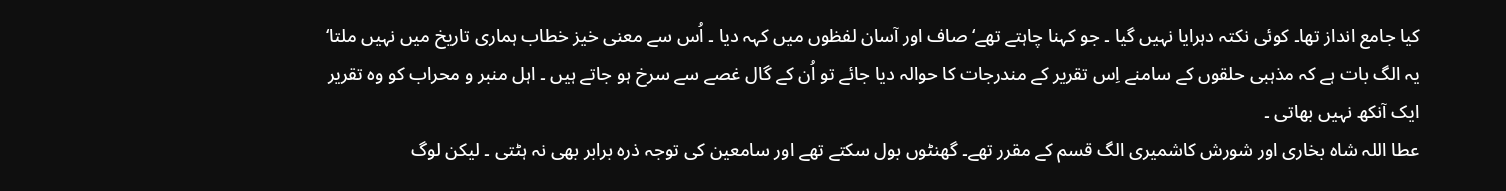کیا جامع انداز تھا۔ کوئی نکتہ دہرایا نہیں گیا ۔ جو کہنا چاہتے تھے‘ صاف اور آسان لفظوں میں کہہ دیا ۔ اُس سے معنی خیز خطاب ہماری تاریخ میں نہیں ملتا‘ یہ الگ بات ہے کہ مذہبی حلقوں کے سامنے اِس تقریر کے مندرجات کا حوالہ دیا جائے تو اُن کے گال غصے سے سرخ ہو جاتے ہیں ۔ اہل منبر و محراب کو وہ تقریر ایک آنکھ نہیں بھاتی ۔
عطا اللہ شاہ بخاری اور شورش کاشمیری الگ قسم کے مقرر تھے۔ گھنٹوں بول سکتے تھے اور سامعین کی توجہ ذرہ برابر بھی نہ ہٹتی ۔ لیکن لوگ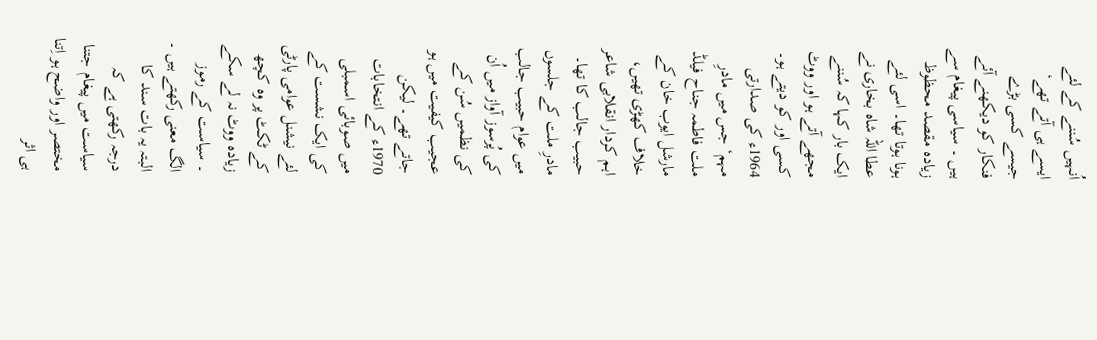اُنہیں سُننے کے لئے ایسے ہی آتے تھے‘ جیسے کسی بڑے فنکار کو دیکھنے آئے ہیں ۔ سیاسی پیغام سے زیادہ مقصد محظوظ ہونا ہوتا تھا۔ اسی لئے عطا اللہ شاہ بخاری نے ایک بار کہا کہ سُننے مجھے آتے ہو اور ووٹ کسی اور کو دیتے ہو۔ 1964ء کی صدارتی مہم‘ جس میں مادرِ ملت فاطمہ جناح فیلڈ مارشل ایوب خان کے خلاف کھڑی تھیں، اہم کردار انقلابی شاعر حبیب جالب کا تھا۔ مادرِ ملت کے جلسوں میں عوام حبیب جالب کی پُرسوز آواز میں اُن کی نظمیں سُن کے عجیب کیفیت میں ہو جاتے تھے۔ لیکن 1970ء کے انتخابات میں صوبائی اسمبلی کی ایک نشست کے لئے نیشنل عوامی پارٹی کے ٹکٹ پر وہ کچھ زیادہ ووٹ نہ لے سکے ۔ سیاست کے رموز الگ معنی رکھتے ہیں ۔
البتہ یہ بات سند کا درجہ رکھتی ہے کہ سیاست میں پیغام جتنا مختصر اور واضح ہو اِتنا ہی اثر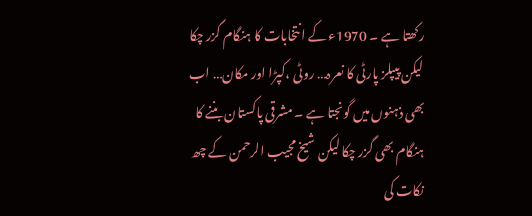رکھتا ہے ۔ 1970ء کے انتخابات کا ہنگام گزر چکا لیکن پیپلز پارٹی کا نعرہ… روٹی ،کپڑا اور مکان… اب بھی ذہنوں میں گونجتا ہے ۔ مشرقی پاکستان بننے کا ہنگام بھی گزر چکا لیکن شیخ مجیب الرحمن کے چھ نکات کی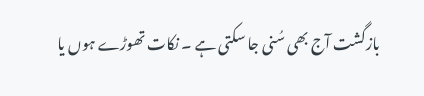بازگشت آج بھی سُنی جا سکتی ہے ۔ نکات تھوڑے ہوں یا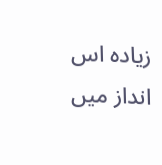زیادہ اس انداز میں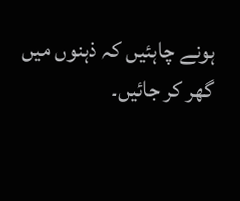ہونے چاہئیں کہ ذہنوں میں گھر کر جائیں۔